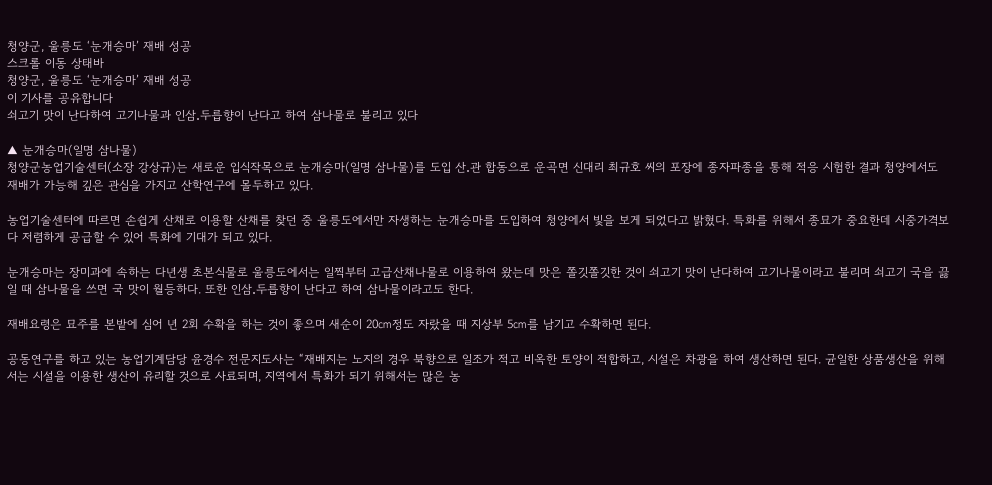청양군, 울릉도 ‘눈개승마’ 재배 성공
스크롤 이동 상태바
청양군, 울릉도 ‘눈개승마’ 재배 성공
이 기사를 공유합니다
쇠고기 맛이 난다하여 고기나물과 인삼․두릅향이 난다고 하여 삼나물로 불리고 있다

▲ 눈개승마(일명 삼나물)
청양군농업기술센터(소장 강상규)는 새로운 입식작목으로 눈개승마(일명 삼나물)를 도입 산․관 합동으로 운곡면 신대리 최규호 씨의 포장에 종자파종을 통해 적응 시험한 결과 청양에서도 재배가 가능해 깊은 관심을 가지고 산학연구에 몰두하고 있다.

농업기술센터에 따르면 손쉽게 산채로 이용할 산채를 찾던 중 울릉도에서만 자생하는 눈개승마를 도입하여 청양에서 빛을 보게 되었다고 밝혔다. 특화를 위해서 종묘가 중요한데 시중가격보다 저렴하게 공급할 수 있어 특화에 기대가 되고 있다.

눈개승마는 장미과에 속하는 다년생 초본식물로 울릉도에서는 일찍부터 고급산채나물로 이용하여 왔는데 맛은 쫄깃쫄깃한 것이 쇠고기 맛이 난다하여 고기나물이라고 불리며 쇠고기 국을 끓일 때 삼나물을 쓰면 국 맛이 월등하다. 또한 인삼․두릅향이 난다고 하여 삼나물이라고도 한다.

재배요령은 묘주를 본밭에 심어 년 2회 수확을 하는 것이 좋으며 새순이 20㎝정도 자랐을 때 지상부 5㎝를 남기고 수확하면 된다.

공동연구를 하고 있는 농업기계담당 윤경수 전문지도사는 “재배지는 노지의 경우 북향으로 일조가 적고 비옥한 토양이 적합하고, 시설은 차광을 하여 생산하면 된다. 균일한 상품생산을 위해서는 시설을 이용한 생산이 유리할 것으로 사료되며, 지역에서 특화가 되기 위해서는 많은 농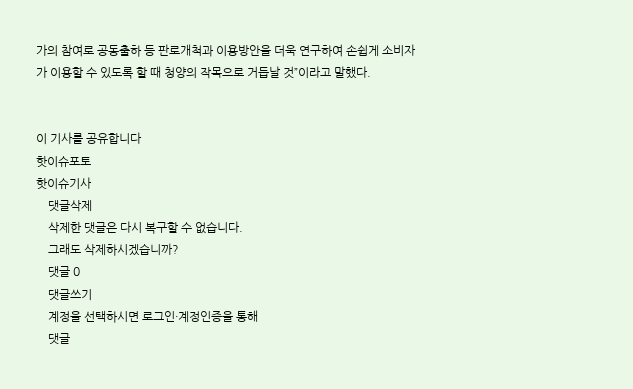가의 참여로 공동출하 등 판로개척과 이용방안을 더욱 연구하여 손쉽게 소비자가 이용할 수 있도록 할 때 청양의 작목으로 거듭날 것”이라고 말했다.


이 기사를 공유합니다
핫이슈포토
핫이슈기사
    댓글삭제
    삭제한 댓글은 다시 복구할 수 없습니다.
    그래도 삭제하시겠습니까?
    댓글 0
    댓글쓰기
    계정을 선택하시면 로그인·계정인증을 통해
    댓글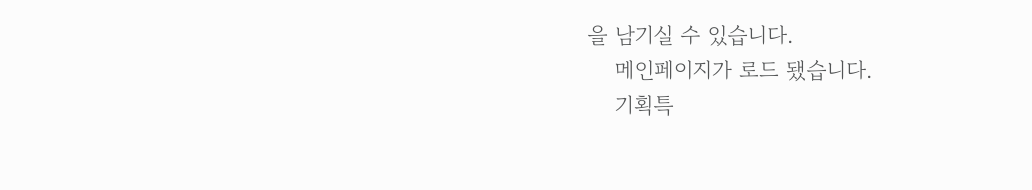을 남기실 수 있습니다.
    메인페이지가 로드 됐습니다.
    기획특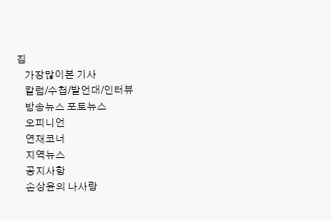집
    가장많이본 기사
    칼럼/수첩/발언대/인터뷰
    방송뉴스 포토뉴스
    오피니언
    연재코너
    지역뉴스
    공지사항
    손상윤의 나사랑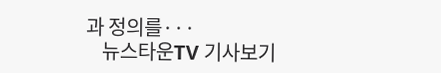과 정의를···
    뉴스타운TV 기사보기